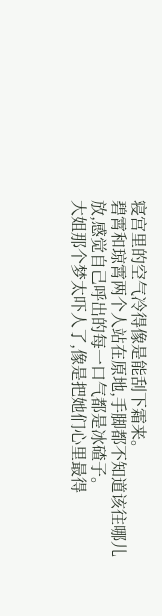寝宫里的空气冷得像是能刮下霜来。
碧霄和琼霄两个人站在原地,手脚都不知道该往哪儿放,感觉自己呼出的每一口气都是冰碴子。
大姐那个梦太吓人了,像是把她们心里最得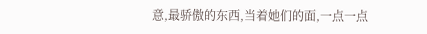意,最骄傲的东西,当着她们的面,一点一点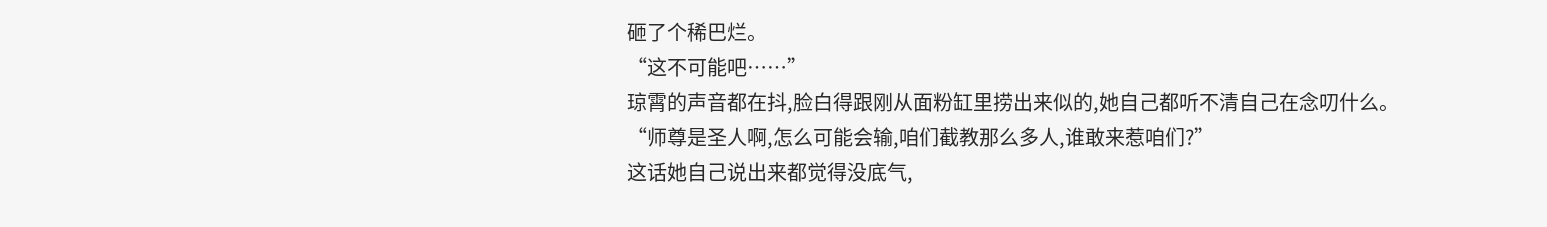砸了个稀巴烂。
“这不可能吧……”
琼霄的声音都在抖,脸白得跟刚从面粉缸里捞出来似的,她自己都听不清自己在念叨什么。
“师尊是圣人啊,怎么可能会输,咱们截教那么多人,谁敢来惹咱们?”
这话她自己说出来都觉得没底气,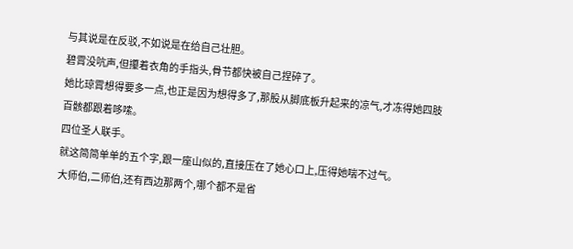与其说是在反驳,不如说是在给自己壮胆。
碧霄没吭声,但攥着衣角的手指头,骨节都快被自己捏碎了。
她比琼霄想得要多一点,也正是因为想得多了,那股从脚底板升起来的凉气,才冻得她四肢百骸都跟着哆嗦。
四位圣人联手。
就这简简单单的五个字,跟一座山似的,直接压在了她心口上,压得她喘不过气。
大师伯,二师伯,还有西边那两个,哪个都不是省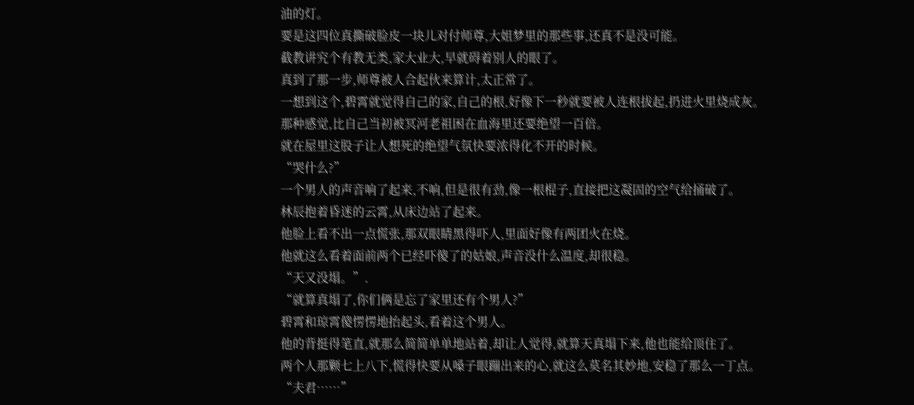油的灯。
要是这四位真撕破脸皮一块儿对付师尊,大姐梦里的那些事,还真不是没可能。
截教讲究个有教无类,家大业大,早就碍着别人的眼了。
真到了那一步,师尊被人合起伙来算计,太正常了。
一想到这个,碧霄就觉得自己的家,自己的根,好像下一秒就要被人连根拔起,扔进火里烧成灰。
那种感觉,比自己当初被冥河老祖困在血海里还要绝望一百倍。
就在屋里这股子让人想死的绝望气氛快要浓得化不开的时候。
“哭什么?”
一个男人的声音响了起来,不响,但是很有劲,像一根棍子,直接把这凝固的空气给捅破了。
林辰抱着昏迷的云霄,从床边站了起来。
他脸上看不出一点慌张,那双眼睛黑得吓人,里面好像有两团火在烧。
他就这么看着面前两个已经吓傻了的姑娘,声音没什么温度,却很稳。
“天又没塌。”.
“就算真塌了,你们俩是忘了家里还有个男人?”
碧霄和琼霄傻愣愣地抬起头,看着这个男人。
他的背挺得笔直,就那么简简单单地站着,却让人觉得,就算天真塌下来,他也能给顶住了。
两个人那颗七上八下,慌得快要从嗓子眼蹦出来的心,就这么莫名其妙地,安稳了那么一丁点。
“夫君……”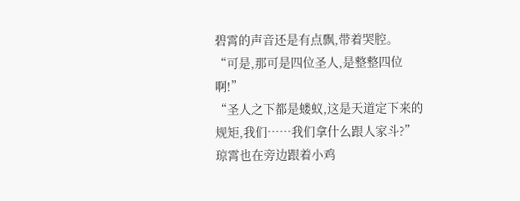碧霄的声音还是有点飘,带着哭腔。
“可是,那可是四位圣人,是整整四位啊!”
“圣人之下都是蝼蚁,这是天道定下来的规矩,我们……我们拿什么跟人家斗?”
琼霄也在旁边跟着小鸡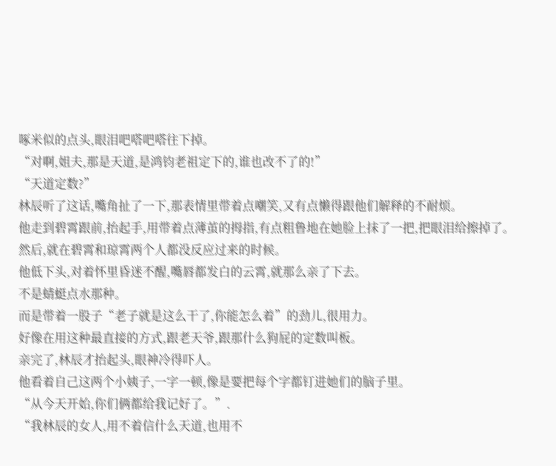啄米似的点头,眼泪吧嗒吧嗒往下掉。
“对啊,姐夫,那是天道,是鸿钧老祖定下的,谁也改不了的!”
“天道定数?”
林辰听了这话,嘴角扯了一下,那表情里带着点嘲笑,又有点懒得跟他们解释的不耐烦。
他走到碧霄跟前,抬起手,用带着点薄茧的拇指,有点粗鲁地在她脸上抹了一把,把眼泪给擦掉了。
然后,就在碧霄和琼霄两个人都没反应过来的时候。
他低下头,对着怀里昏迷不醒,嘴唇都发白的云霄,就那么亲了下去。
不是蜻蜓点水那种。
而是带着一股子“老子就是这么干了,你能怎么着”的劲儿,很用力。
好像在用这种最直接的方式,跟老天爷,跟那什么狗屁的定数叫板。
亲完了,林辰才抬起头,眼神冷得吓人。
他看着自己这两个小姨子,一字一顿,像是要把每个字都钉进她们的脑子里。
“从今天开始,你们俩都给我记好了。”.
“我林辰的女人,用不着信什么天道,也用不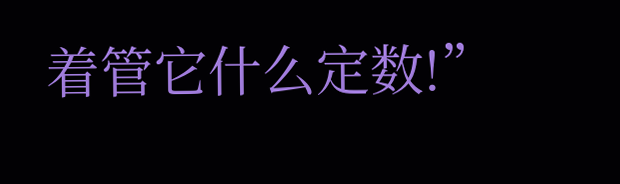着管它什么定数!”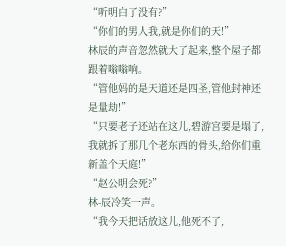“听明白了没有?”
“你们的男人我,就是你们的天!”
林辰的声音忽然就大了起来,整个屋子都跟着嗡嗡响。
“管他妈的是天道还是四圣,管他封神还是量劫!”
“只要老子还站在这儿,碧游宫要是塌了,我就拆了那几个老东西的骨头,给你们重新盖个天庭!”
“赵公明会死?”
林-辰冷笑一声。
“我今天把话放这儿,他死不了,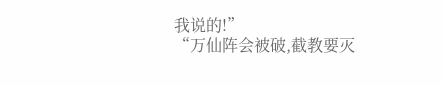我说的!”
“万仙阵会被破,截教要灭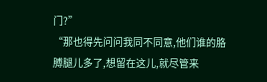门?”
“那也得先问问我同不同意,他们谁的胳膊腿儿多了,想留在这儿,就尽管来